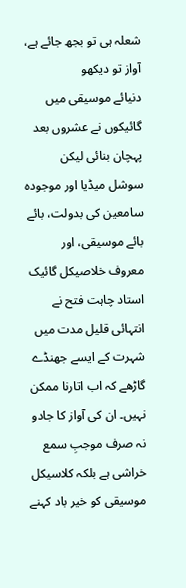شعلہ ہی تو بجھ جائے ہے، آواز تو دیکھو
دنیائے موسیقی میں گائیکوں نے عشروں بعد پہچان بنائی لیکن سوشل میڈیا اور موجودہ سامعین کی بدولت، بائے بائے موسیقی، اور معروف خلاصیکل گائیک استاد چاہت فتح نے انتہائی قلیل مدت میں شہرت کے ایسے جھنڈے گاڑھے کہ اب اتارنا ممکن نہیں۔ ان کی آواز کا جادو نہ صرف موجبِ سمع خراشی ہے بلکہ کلاسیکل موسیقی کو خیر باد کہنے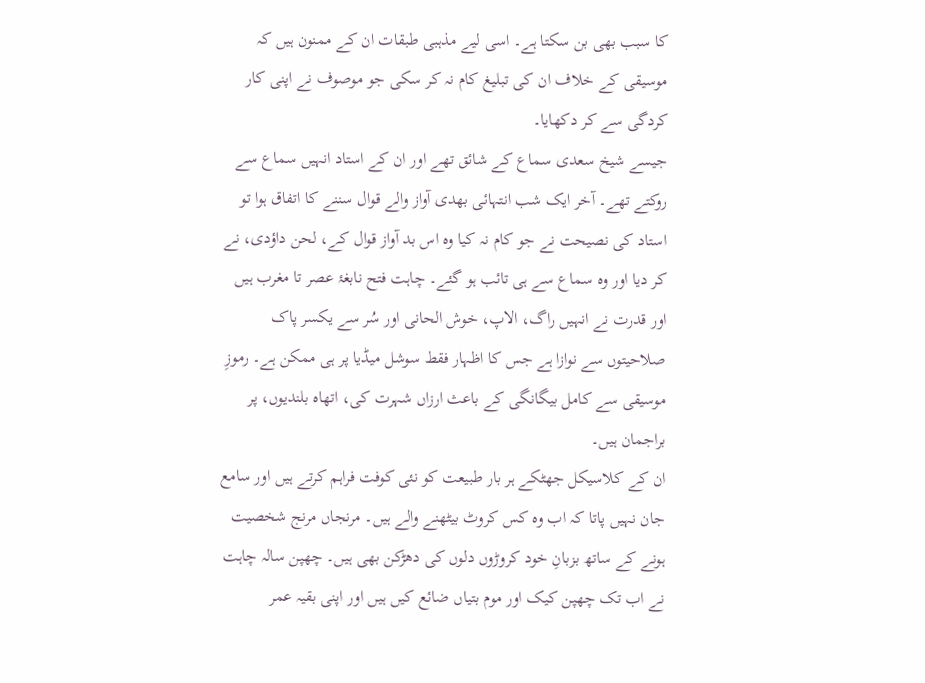کا سبب بھی بن سکتا ہے۔ اسی لیے مذہبی طبقات ان کے ممنون ہیں کہ موسیقی کے خلاف ان کی تبلیغ کام نہ کر سکی جو موصوف نے اپنی کار کردگی سے کر دکھایا۔
جیسے شیخ سعدی سماع کے شائق تھے اور ان کے استاد انہیں سماع سے روکتے تھے۔ آخر ایک شب انتہائی بھدی آواز والے قوال سننے کا اتفاق ہوا تو استاد کی نصیحت نے جو کام نہ کیا وہ اس بد آواز قوال کے، لحن داؤدی، نے کر دیا اور وہ سماع سے ہی تائب ہو گئے۔ چاہت فتح نابغۂ عصر تا مغرب ہیں اور قدرت نے انہیں راگ، الاپ، خوش الحانی اور سُر سے یکسر پاک صلاحیتوں سے نوازا ہے جس کا اظہار فقط سوشل میڈیا پر ہی ممکن ہے۔ رموزِ موسیقی سے کامل بیگانگی کے باعث ارزاں شہرت کی، اتھاہ بلندیوں، پر براجمان ہیں۔
ان کے کلاسیکل جھٹکے ہر بار طبیعت کو نئی کوفت فراہم کرتے ہیں اور سامع جان نہیں پاتا کہ اب وہ کس کروٹ بیٹھنے والے ہیں۔ مرنجاں مرنج شخصیت ہونے کے ساتھ بزبانِ خود کروڑوں دلوں کی دھڑکن بھی ہیں۔ چھپن سالہ چاہت نے اب تک چھپن کیک اور موم بتیاں ضائع کیں ہیں اور اپنی بقیہ عمر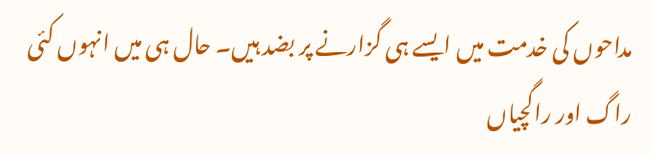مداحوں کی خدمت میں ایسے ہی گزارنے پر بضد ہیں۔ حال ہی میں انہوں کئی راگ اور راگچیاں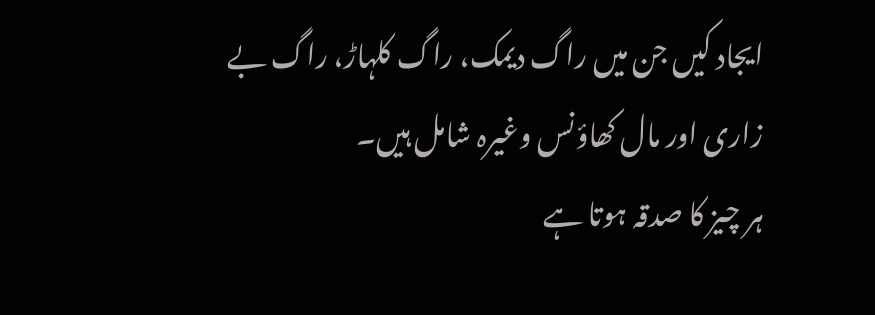ایجاد کیں جن میں راگ دیمک، راگ کلہاڑ، راگ بے زاری اور مال کھاؤنس وغیرہ شامل ہیں۔
ہر چیز کا صدقہ ہوتا ہے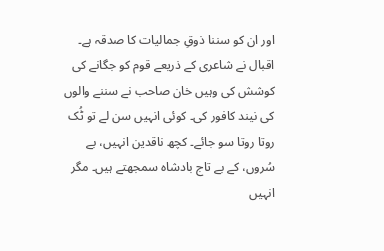اور ان کو سننا ذوقِ جمالیات کا صدقہ ہے۔ اقبال نے شاعری کے ذریعے قوم کو جگانے کی کوشش کی وہیں خان صاحب نے سننے والوں کی نیند کافور کی۔ کوئی انہیں سن لے تو ٹُک روتا روتا سو جائے۔ کچھ ناقدین انہیں، بے سُروں، کے بے تاج بادشاہ سمجھتے ہیں۔ مگر انہیں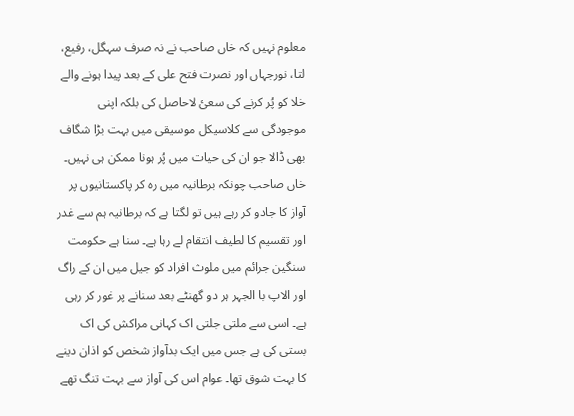معلوم نہیں کہ خاں صاحب نے نہ صرف سہگل، رفیع، لتا، نورجہاں اور نصرت فتح علی کے بعد پیدا ہونے والے خلا کو پُر کرنے کی سعیٔ لاحاصل کی بلکہ اپنی موجودگی سے کلاسیکل موسیقی میں بہت بڑا شگاف بھی ڈالا جو ان کی حیات میں پُر ہونا ممکن ہی نہیں۔
خاں صاحب چونکہ برطانیہ میں رہ کر پاکستانیوں پر آواز کا جادو کر رہے ہیں تو لگتا ہے کہ برطانیہ ہم سے غدر اور تقسیم کا لطیف انتقام لے رہا ہے۔ سنا ہے حکومت سنگین جرائم میں ملوث افراد کو جیل میں ان کے راگ اور الاپ با الجہر ہر دو گھنٹے بعد سنانے پر غور کر رہی ہے۔ اسی سے ملتی جلتی اک کہانی مراکش کی اک بستی کی ہے جس میں ایک بدآواز شخص کو اذان دینے کا بہت شوق تھا۔ عوام اس کی آواز سے بہت تنگ تھے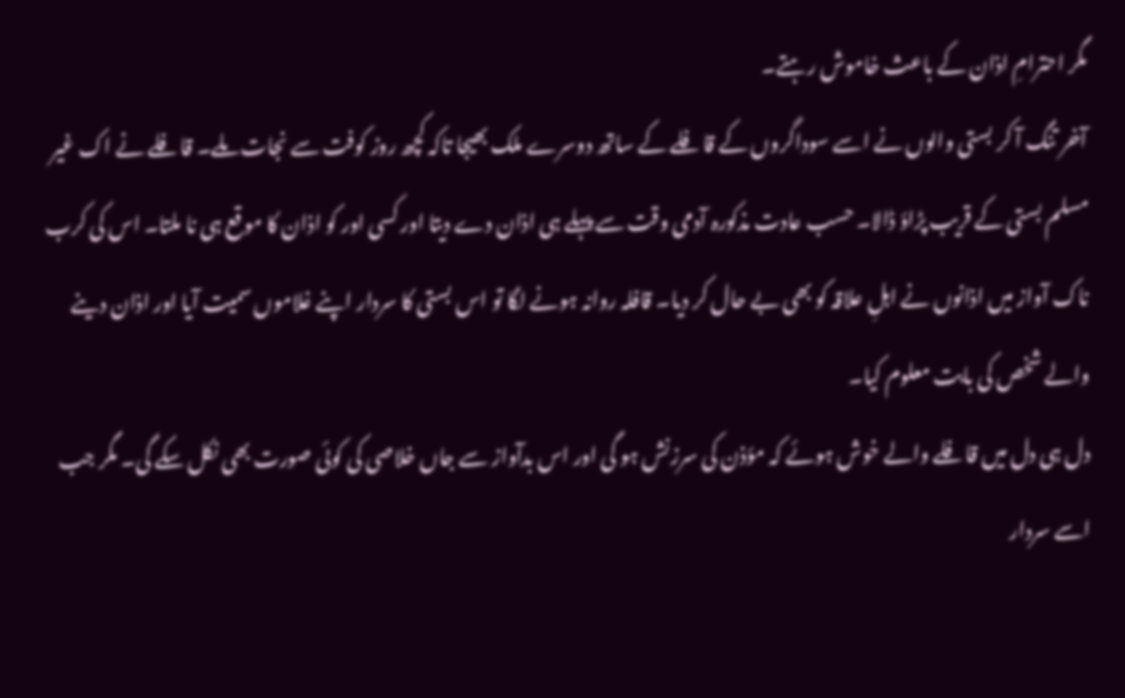مگر احترامِ اذان کے باعث خاموش رہتے۔
آخر تنگ آ کر بستی والوں نے اسے سوداگروں کے قافلے کے ساتھ دوسرے ملک بھیجا تاکہ کچھ روز کوفت سے نجات ملے۔ قافلے نے اک غیر مسلم بستی کے قریب پڑاؤ ڈالا۔ حسب عادت مذکورہ آدمی وقت سے پہلے ہی اذان دے دیتا اور کسی اور کو اذان کا موقع ہی نا ملتا۔ اس کی کرب ناک آواز میں اذانوں نے اہلِ علاقہ کو بھی بے حال کر دیا۔ قافلہ روانہ ہونے لگا تو اس بستی کا سردار اپنے غلاموں سمیت آیا اور اذان دینے والے شخص کی بابت معلوم کیا۔
دل ہی دل میں قافلے والے خوش ہوئے کہ مؤذن کی سرزنش ہو گی اور اس بدآواز سے جاں خلاصی کی کوئی صورت بھی نکل سکے گی۔ مگر جب اسے سردار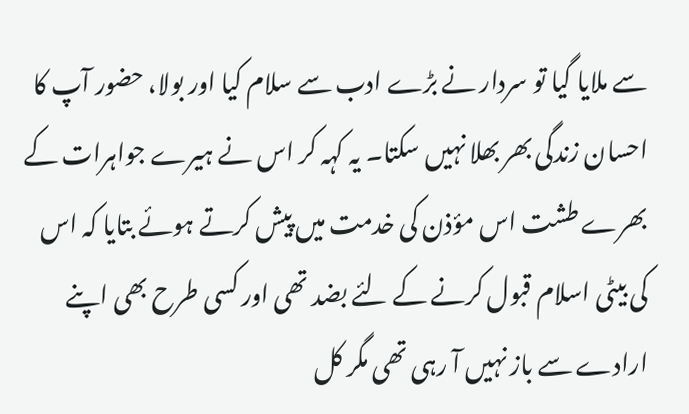سے ملایا گیا تو سردار نے بڑے ادب سے سلام کیا اور بولا، حضور آپ کا احسان زندگی بھر بھلا نہیں سکتا۔ یہ کہہ کر اس نے ہیرے جواہرات کے بھرے طشت اس مؤذن کی خدمت میں پیش کرتے ہوئے بتایا کہ اس کی بیٹی اسلام قبول کرنے کے لئے بضد تھی اور کسی طرح بھی اپنے ارادے سے باز نہیں آ رہی تھی مگر کل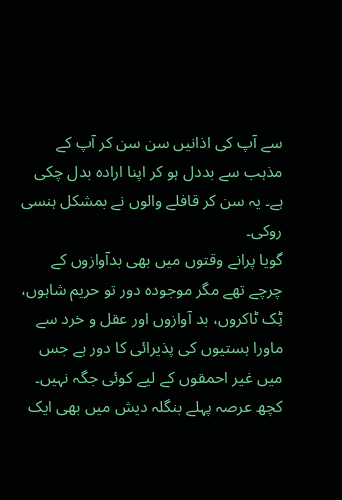سے آپ کی اذانیں سن سن کر آپ کے مذہب سے بددل ہو کر اپنا ارادہ بدل چکی ہے۔ یہ سن کر قافلے والوں نے بمشکل ہنسی روکی۔
گویا پرانے وقتوں میں بھی بدآوازوں کے چرچے تھے مگر موجودہ دور تو حریم شاہوں، ٹِک ٹاکروں، بد آوازوں اور عقل و خرد سے ماورا ہستیوں کی پذیرائی کا دور ہے جس میں غیر احمقوں کے لیے کوئی جگہ نہیں۔ کچھ عرصہ پہلے بنگلہ دیش میں بھی ایک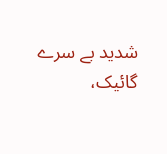شدید بے سرے گائیک،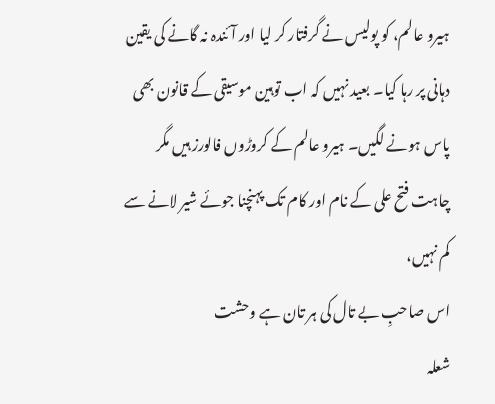ہیرو عالم، کو پولیس نے گرفتار کر لیا اور آئندہ نہ گانے کی یقین دہانی پر رہا کیا۔ بعید نہیں کہ اب توہین موسیقی کے قانون بھی پاس ہونے لگیں۔ ہیرو عالم کے کروڑوں فالورز ہیں مگر چاہت فتح علی کے نام اور کام تک پہنچنا جوئے شیر لانے سے کم نہیں،
اس صاحبِ بے تال کی ہر تان ہے وحشت
شعلہ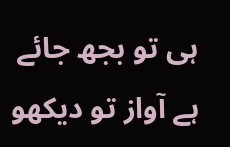ہی تو بجھ جائے ہے آواز تو دیکھو